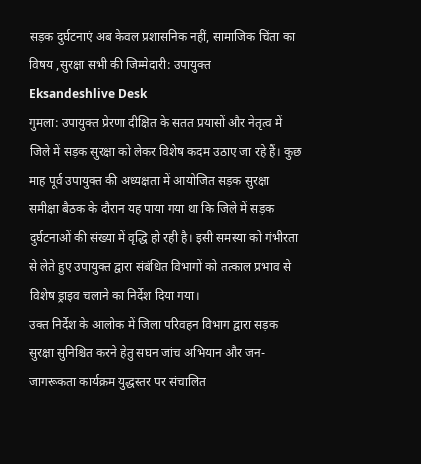सड़क दुर्घटनाएं अब केवल प्रशासनिक नहीं, सामाजिक चिंता का विषय ,सुरक्षा सभी की जिम्मेदारी: उपायुक्त
Eksandeshlive Desk
गुमला: उपायुक्त प्रेरणा दीक्षित के सतत प्रयासों और नेतृत्व में जिले में सड़क सुरक्षा को लेकर विशेष कदम उठाए जा रहे हैं। कुछ माह पूर्व उपायुक्त की अध्यक्षता में आयोजित सड़क सुरक्षा समीक्षा बैठक के दौरान यह पाया गया था कि जिले में सड़क दुर्घटनाओं की संख्या में वृद्धि हो रही है। इसी समस्या को गंभीरता से लेते हुए उपायुक्त द्वारा संबंधित विभागों को तत्काल प्रभाव से विशेष ड्राइव चलाने का निर्देश दिया गया।
उक्त निर्देश के आलोक में जिला परिवहन विभाग द्वारा सड़क सुरक्षा सुनिश्चित करने हेतु सघन जांच अभियान और जन-जागरूकता कार्यक्रम युद्धस्तर पर संचालित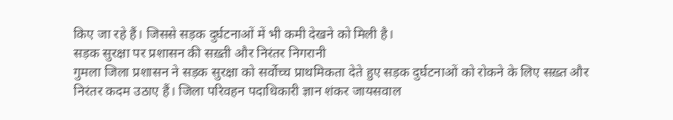किए जा रहे हैं। जिससे सड़क दुर्घटनाओं में भी कमी देखने को मिली है।
सड़क सुरक्षा पर प्रशासन की सख़्ती और निरंतर निगरानी
गुमला जिला प्रशासन ने सड़क सुरक्षा को सर्वोच्च प्राथमिकता देते हुए सड़क दुर्घटनाओं को रोकने के लिए सख़्त और निरंतर कदम उठाए हैं। जिला परिवहन पदाधिकारी ज्ञान शंकर जायसवाल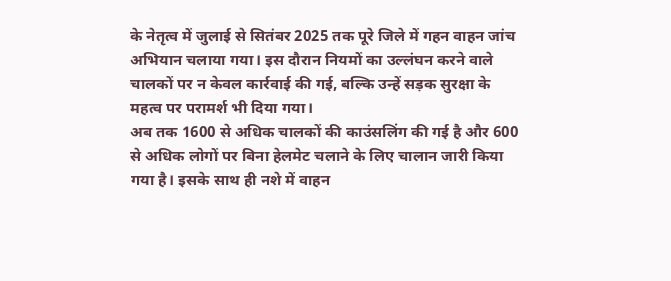के नेतृत्व में जुलाई से सितंबर 2025 तक पूरे जिले में गहन वाहन जांच अभियान चलाया गया। इस दौरान नियमों का उल्लंघन करने वाले चालकों पर न केवल कार्रवाई की गई, बल्कि उन्हें सड़क सुरक्षा के महत्व पर परामर्श भी दिया गया।
अब तक 1600 से अधिक चालकों की काउंसलिंग की गई है और 600 से अधिक लोगों पर बिना हेलमेट चलाने के लिए चालान जारी किया गया है। इसके साथ ही नशे में वाहन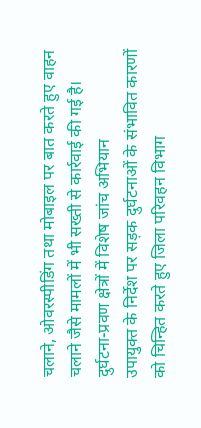चलाने, ओवरस्पीडिंग तथा मोबाइल पर बात करते हुए वाहन चलाने जैसे मामलों में भी सख्ती से कार्रवाई की गई है।
दुर्घटना-प्रवण क्षेत्रों में विशेष जांच अभियान
उपायुक्त के निर्देश पर सड़क दुर्घटनाओं के संभावित कारणों को चिन्हित करते हुए जिला परिवहन विभाग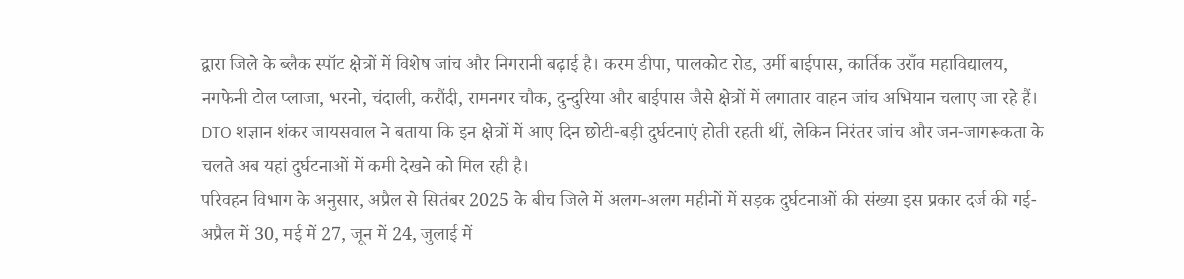द्वारा जिले के ब्लैक स्पॉट क्षेत्रों में विशेष जांच और निगरानी बढ़ाई है। करम डीपा, पालकोट रोड, उर्मी बाईपास, कार्तिक उराँव महाविद्यालय, नगफेनी टोल प्लाजा, भरनो, चंदाली, करौंदी, रामनगर चौक, दुन्दुरिया और बाईपास जैसे क्षेत्रों में लगातार वाहन जांच अभियान चलाए जा रहे हैं।
DTO शज्ञान शंकर जायसवाल ने बताया कि इन क्षेत्रों में आए दिन छोटी-बड़ी दुर्घटनाएं होती रहती थीं, लेकिन निरंतर जांच और जन-जागरूकता के चलते अब यहां दुर्घटनाओं में कमी देखने को मिल रही है।
परिवहन विभाग के अनुसार, अप्रैल से सितंबर 2025 के बीच जिले में अलग-अलग महीनों में सड़क दुर्घटनाओं की संख्या इस प्रकार दर्ज की गई- अप्रैल में 30, मई में 27, जून में 24, जुलाई में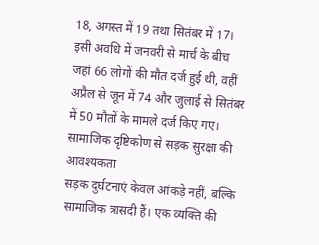18, अगस्त में 19 तथा सितंबर में 17। इसी अवधि में जनवरी से मार्च के बीच जहां 66 लोगों की मौत दर्ज हुई थी, वहीं अप्रैल से जून में 74 और जुलाई से सितंबर में 50 मौतों के मामले दर्ज किए गए।
सामाजिक दृष्टिकोण से सड़क सुरक्षा की आवश्यकता
सड़क दुर्घटनाएं केवल आंकड़े नहीं, बल्कि सामाजिक त्रासदी हैं। एक व्यक्ति की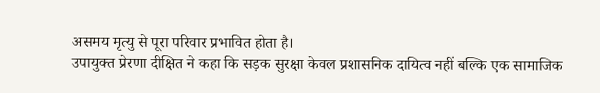असमय मृत्यु से पूरा परिवार प्रभावित होता है।
उपायुक्त प्रेरणा दीक्षित ने कहा कि सड़क सुरक्षा केवल प्रशासनिक दायित्व नहीं बल्कि एक सामाजिक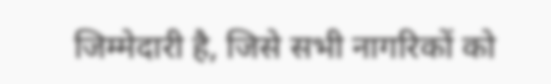जिम्मेदारी है, जिसे सभी नागरिकों को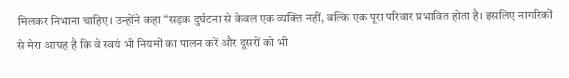मिलकर निभाना चाहिए। उन्होंने कहा “सड़क दुर्घटना से केवल एक व्यक्ति नहीं, बल्कि एक पूरा परिवार प्रभावित होता है। इसलिए नागरिकों से मेरा आग्रह है कि वे स्वयं भी नियमों का पालन करें और दूसरों को भी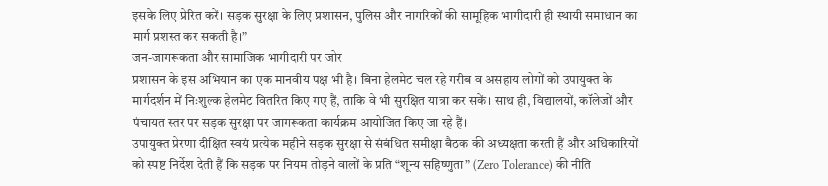इसके लिए प्रेरित करें। सड़क सुरक्षा के लिए प्रशासन, पुलिस और नागरिकों की सामूहिक भागीदारी ही स्थायी समाधान का मार्ग प्रशस्त कर सकती है।”
जन-जागरूकता और सामाजिक भागीदारी पर जोर
प्रशासन के इस अभियान का एक मानवीय पक्ष भी है। बिना हेलमेट चल रहे गरीब व असहाय लोगों को उपायुक्त के मार्गदर्शन में निःशुल्क हेलमेट वितरित किए गए हैं, ताकि वे भी सुरक्षित यात्रा कर सकें। साथ ही, विद्यालयों, कॉलेजों और पंचायत स्तर पर सड़क सुरक्षा पर जागरूकता कार्यक्रम आयोजित किए जा रहे हैं।
उपायुक्त प्रेरणा दीक्षित स्वयं प्रत्येक महीने सड़क सुरक्षा से संबंधित समीक्षा बैठक की अध्यक्षता करती हैं और अधिकारियों को स्पष्ट निर्देश देती हैं कि सड़क पर नियम तोड़ने वालों के प्रति “शून्य सहिष्णुता” (Zero Tolerance) की नीति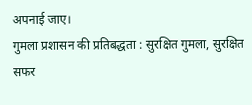अपनाई जाए।
गुमला प्रशासन की प्रतिबद्धता : सुरक्षित गुमला, सुरक्षित सफर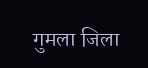गुमला जिला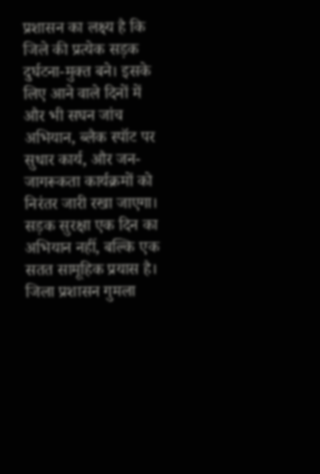प्रशासन का लक्ष्य है कि जिले की प्रत्येक सड़क दुर्घटना-मुक्त बने। इसके लिए आने वाले दिनों में और भी सघन जांच अभियान, ब्लैक स्पॉट पर सुधार कार्य, और जन-जागरूकता कार्यक्रमों को निरंतर जारी रखा जाएगा।
सड़क सुरक्षा एक दिन का अभियान नहीं, बल्कि एक सतत सामूहिक प्रयास है। जिला प्रशासन गुमला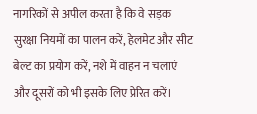नागरिकों से अपील करता है कि वे सड़क सुरक्षा नियमों का पालन करें, हेलमेट और सीट बेल्ट का प्रयोग करें, नशे में वाहन न चलाएं और दूसरों को भी इसके लिए प्रेरित करें।